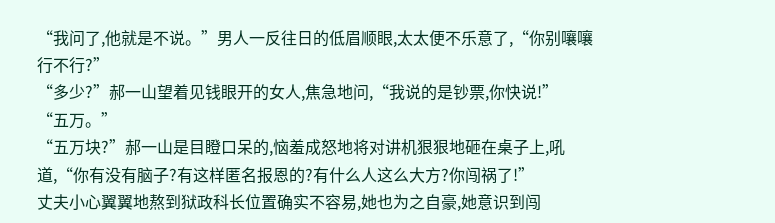“我问了,他就是不说。”男人一反往日的低眉顺眼,太太便不乐意了,“你别嚷嚷行不行?”
“多少?”郝一山望着见钱眼开的女人,焦急地问,“我说的是钞票,你快说!”
“五万。”
“五万块?”郝一山是目瞪口呆的,恼羞成怒地将对讲机狠狠地砸在桌子上,吼道,“你有没有脑子?有这样匿名报恩的?有什么人这么大方?你闯祸了!”
丈夫小心翼翼地熬到狱政科长位置确实不容易,她也为之自豪,她意识到闯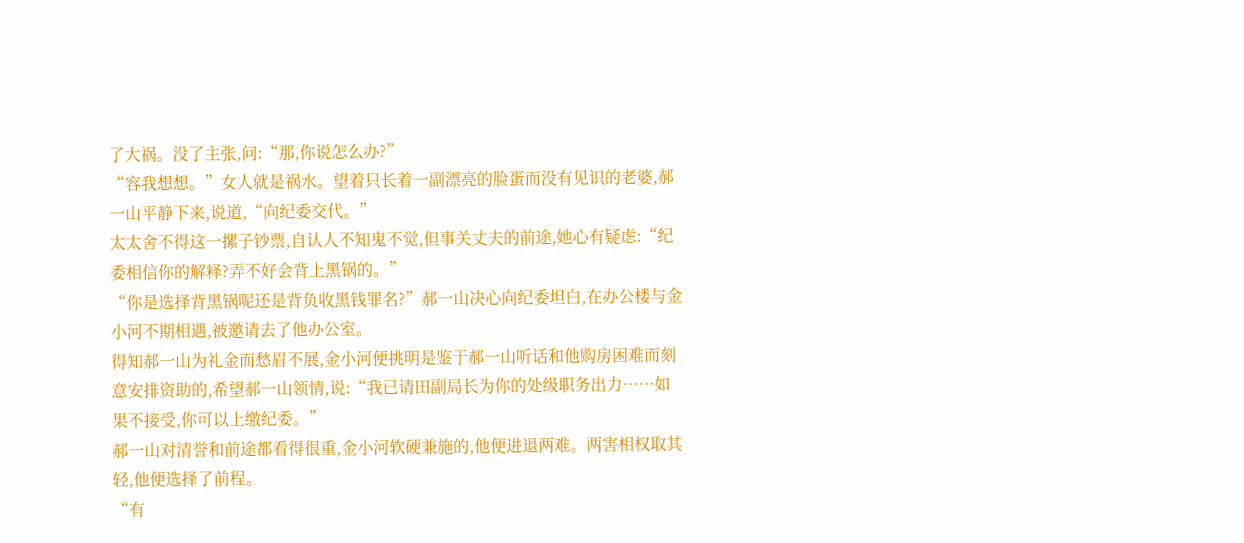了大祸。没了主张,问:“那,你说怎么办?”
“容我想想。”女人就是祸水。望着只长着一副漂亮的脸蛋而没有见识的老婆,郝一山平静下来,说道,“向纪委交代。”
太太舍不得这一摞子钞票,自认人不知鬼不觉,但事关丈夫的前途,她心有疑虑:“纪委相信你的解释?弄不好会背上黑锅的。”
“你是选择背黑锅呢还是背负收黑钱罪名?”郝一山决心向纪委坦白,在办公楼与金小河不期相遇,被邀请去了他办公室。
得知郝一山为礼金而愁眉不展,金小河便挑明是鉴于郝一山听话和他购房困难而刻意安排资助的,希望郝一山领情,说:“我已请田副局长为你的处级职务出力……如果不接受,你可以上缴纪委。”
郝一山对清誉和前途都看得很重,金小河软硬兼施的,他便进退两难。两害相权取其轻,他便选择了前程。
“有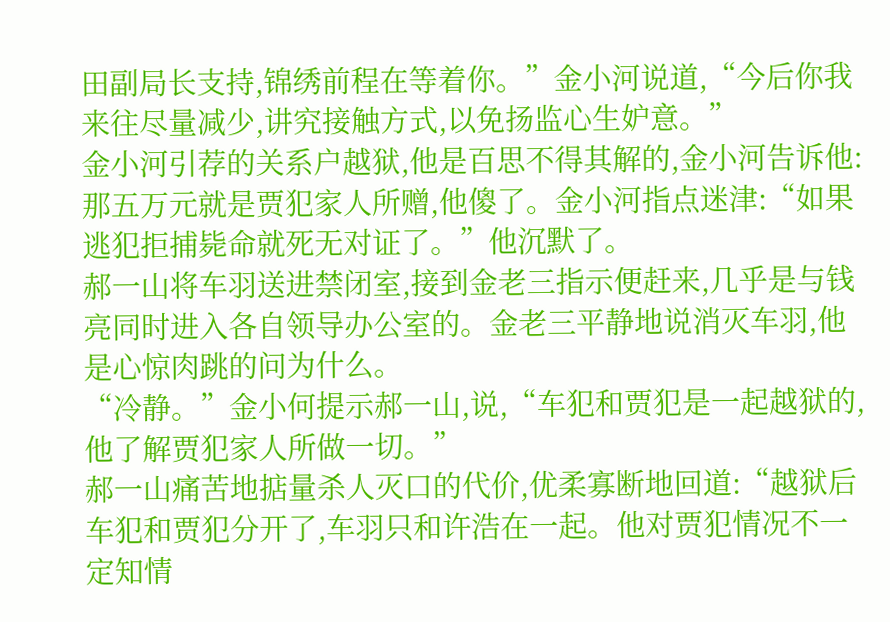田副局长支持,锦绣前程在等着你。”金小河说道,“今后你我来往尽量减少,讲究接触方式,以免扬监心生妒意。”
金小河引荐的关系户越狱,他是百思不得其解的,金小河告诉他:那五万元就是贾犯家人所赠,他傻了。金小河指点迷津:“如果逃犯拒捕毙命就死无对证了。”他沉默了。
郝一山将车羽送进禁闭室,接到金老三指示便赶来,几乎是与钱亮同时进入各自领导办公室的。金老三平静地说消灭车羽,他是心惊肉跳的问为什么。
“冷静。”金小何提示郝一山,说,“车犯和贾犯是一起越狱的,他了解贾犯家人所做一切。”
郝一山痛苦地掂量杀人灭口的代价,优柔寡断地回道:“越狱后车犯和贾犯分开了,车羽只和许浩在一起。他对贾犯情况不一定知情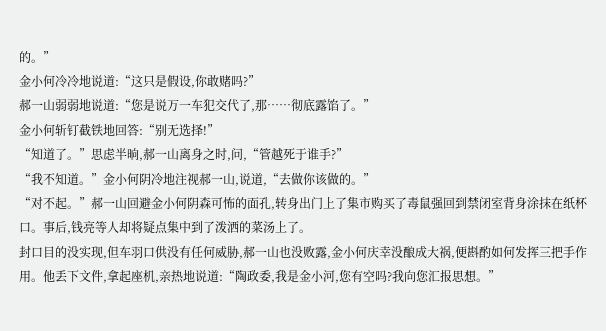的。”
金小何冷冷地说道:“这只是假设,你敢赌吗?”
郝一山弱弱地说道:“您是说万一车犯交代了,那……彻底露馅了。”
金小何斩钉截铁地回答:“别无选择!”
“知道了。”思虑半晌,郝一山离身之时,问,“管越死于谁手?”
“我不知道。”金小何阴冷地注视郝一山,说道,“去做你该做的。”
“对不起。”郝一山回避金小何阴森可怖的面孔,转身出门上了集市购买了毒鼠强回到禁闭室背身涂抹在纸杯口。事后,钱亮等人却将疑点集中到了泼洒的菜汤上了。
封口目的没实现,但车羽口供没有任何威胁,郝一山也没败露,金小何庆幸没酿成大祸,便斟酌如何发挥三把手作用。他丢下文件,拿起座机,亲热地说道:“陶政委,我是金小河,您有空吗?我向您汇报思想。”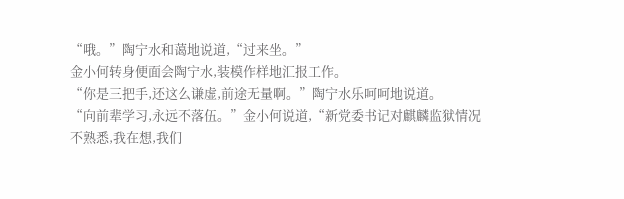“哦。”陶宁水和蔼地说道,“过来坐。”
金小何转身便面会陶宁水,装模作样地汇报工作。
“你是三把手,还这么谦虚,前途无量啊。”陶宁水乐呵呵地说道。
“向前辈学习,永远不落伍。”金小何说道,“新党委书记对麒麟监狱情况不熟悉,我在想,我们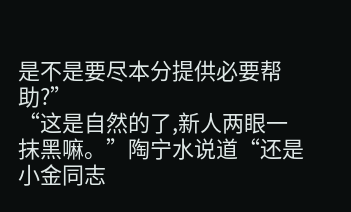是不是要尽本分提供必要帮助?”
“这是自然的了,新人两眼一抹黑嘛。”陶宁水说道“还是小金同志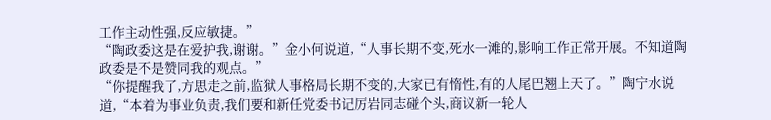工作主动性强,反应敏捷。”
“陶政委这是在爱护我,谢谢。”金小何说道,“人事长期不变,死水一滩的,影响工作正常开展。不知道陶政委是不是赞同我的观点。”
“你提醒我了,方思走之前,监狱人事格局长期不变的,大家已有惰性,有的人尾巴翘上天了。”陶宁水说道,“本着为事业负责,我们要和新任党委书记厉岩同志碰个头,商议新一轮人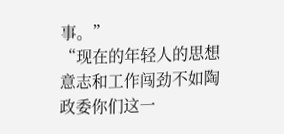事。”
“现在的年轻人的思想意志和工作闯劲不如陶政委你们这一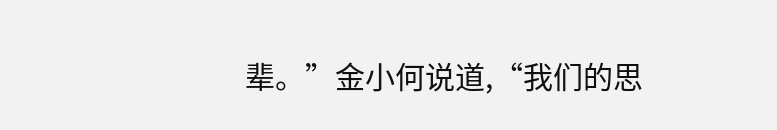辈。”金小何说道,“我们的思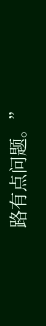路有点问题。”